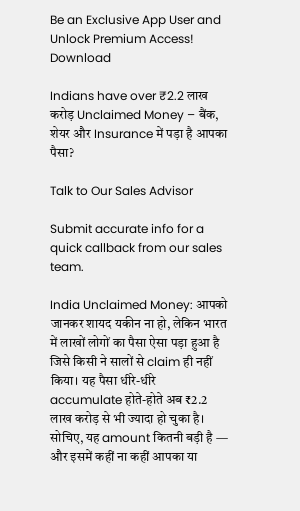Be an Exclusive App User and Unlock Premium Access! Download

Indians have over ₹2.2 लाख करोड़ Unclaimed Money – बैंक, शेयर और Insurance में पड़ा है आपका पैसा?

Talk to Our Sales Advisor

Submit accurate info for a quick callback from our sales team.

India Unclaimed Money: आपको जानकर शायद यकीन ना हो, लेकिन भारत में लाखों लोगों का पैसा ऐसा पड़ा हुआ है जिसे किसी ने सालों से claim ही नहीं किया। यह पैसा धीरे-धीरे accumulate होते-होते अब ₹2.2 लाख करोड़ से भी ज्यादा हो चुका है। सोचिए, यह amount कितनी बड़ी है — और इसमें कहीं ना कहीं आपका या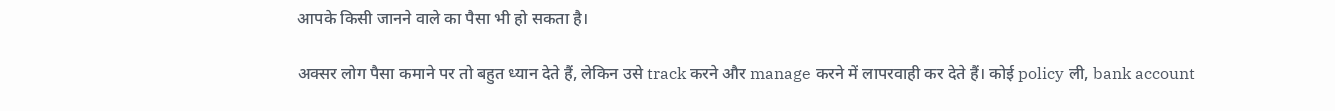आपके किसी जानने वाले का पैसा भी हो सकता है।

अक्सर लोग पैसा कमाने पर तो बहुत ध्यान देते हैं, लेकिन उसे track करने और manage करने में लापरवाही कर देते हैं। कोई policy ली, bank account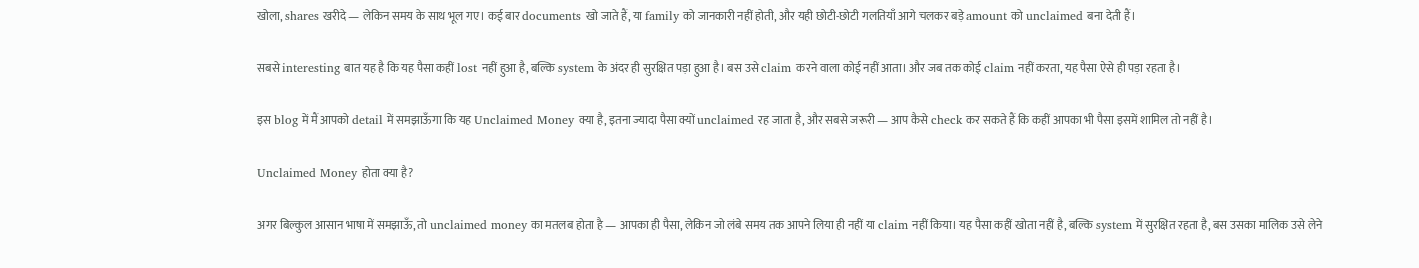खोला, shares खरीदे — लेकिन समय के साथ भूल गए। कई बार documents खो जाते हैं, या family को जानकारी नहीं होती, और यही छोटी-छोटी गलतियाँ आगे चलकर बड़े amount को unclaimed बना देती हैं।

सबसे interesting बात यह है कि यह पैसा कहीं lost नहीं हुआ है, बल्कि system के अंदर ही सुरक्षित पड़ा हुआ है। बस उसे claim करने वाला कोई नहीं आता। और जब तक कोई claim नहीं करता, यह पैसा ऐसे ही पड़ा रहता है।

इस blog में मैं आपको detail में समझाऊँगा कि यह Unclaimed Money क्या है, इतना ज्यादा पैसा क्यों unclaimed रह जाता है, और सबसे जरूरी — आप कैसे check कर सकते हैं कि कहीं आपका भी पैसा इसमें शामिल तो नहीं है।

Unclaimed Money होता क्या है?

अगर बिल्कुल आसान भाषा में समझाऊँ, तो unclaimed money का मतलब होता है — आपका ही पैसा, लेकिन जो लंबे समय तक आपने लिया ही नहीं या claim नहीं किया। यह पैसा कहीं खोता नहीं है, बल्कि system में सुरक्षित रहता है, बस उसका मालिक उसे लेने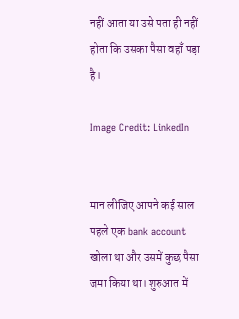नहीं आता या उसे पता ही नहीं होता कि उसका पैसा वहाँ पड़ा है।

Image Credit: LinkedIn


मान लीजिए आपने कई साल पहले एक bank account खोला था और उसमें कुछ पैसा जमा किया था। शुरुआत में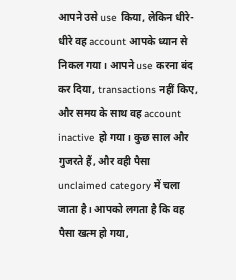आपने उसे use किया, लेकिन धीरे-धीरे वह account आपके ध्यान से निकल गया। आपने use करना बंद कर दिया, transactions नहीं किए, और समय के साथ वह account inactive हो गया। कुछ साल और गुजरते हैं, और वही पैसा unclaimed category में चला जाता है। आपको लगता है कि वह पैसा खत्म हो गया,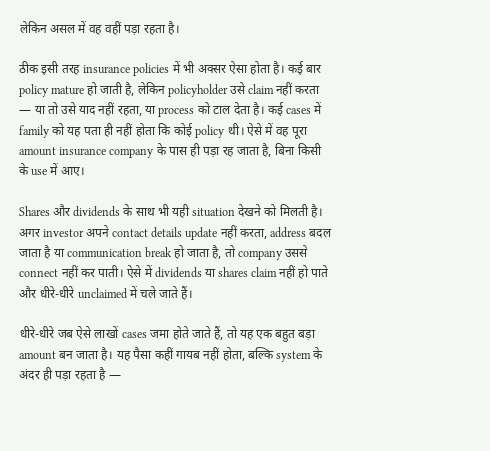लेकिन असल में वह वहीं पड़ा रहता है।

ठीक इसी तरह insurance policies में भी अक्सर ऐसा होता है। कई बार policy mature हो जाती है, लेकिन policyholder उसे claim नहीं करता — या तो उसे याद नहीं रहता, या process को टाल देता है। कई cases में family को यह पता ही नहीं होता कि कोई policy थी। ऐसे में वह पूरा amount insurance company के पास ही पड़ा रह जाता है, बिना किसी के use में आए।

Shares और dividends के साथ भी यही situation देखने को मिलती है। अगर investor अपने contact details update नहीं करता, address बदल जाता है या communication break हो जाता है, तो company उससे connect नहीं कर पाती। ऐसे में dividends या shares claim नहीं हो पाते और धीरे-धीरे unclaimed में चले जाते हैं।

धीरे-धीरे जब ऐसे लाखों cases जमा होते जाते हैं, तो यह एक बहुत बड़ा amount बन जाता है। यह पैसा कहीं गायब नहीं होता, बल्कि system के अंदर ही पड़ा रहता है —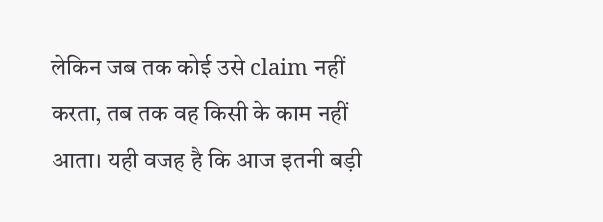लेकिन जब तक कोई उसे claim नहीं करता, तब तक वह किसी के काम नहीं आता। यही वजह है कि आज इतनी बड़ी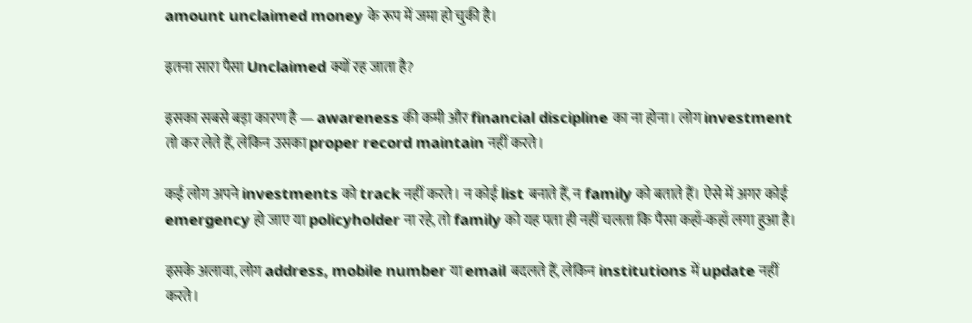amount unclaimed money के रूप में जमा हो चुकी है।

इतना सारा पैसा Unclaimed क्यों रह जाता है?

इसका सबसे बड़ा कारण है — awareness की कमी और financial discipline का ना होना। लोग investment तो कर लेते हैं, लेकिन उसका proper record maintain नहीं करते।

कई लोग अपने investments को track नहीं करते। न कोई list बनाते हैं, न family को बताते हैं। ऐसे में अगर कोई emergency हो जाए या policyholder ना रहे, तो family को यह पता ही नहीं चलता कि पैसा कहाँ-कहाँ लगा हुआ है।

इसके अलावा, लोग address, mobile number या email बदलते हैं, लेकिन institutions में update नहीं करते।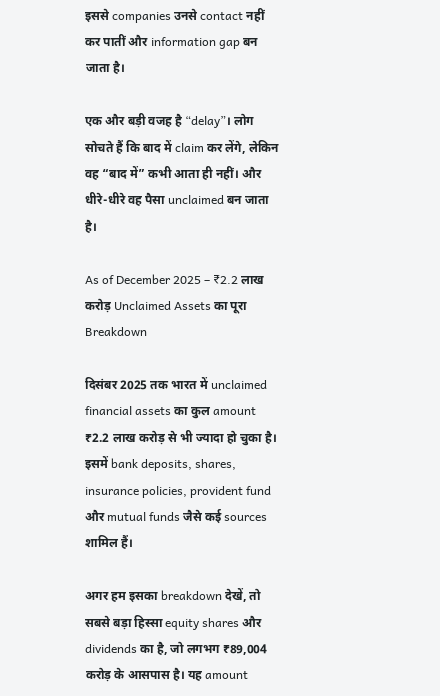इससे companies उनसे contact नहीं कर पातीं और information gap बन जाता है।

एक और बड़ी वजह है “delay”। लोग सोचते हैं कि बाद में claim कर लेंगे, लेकिन वह “बाद में” कभी आता ही नहीं। और धीरे-धीरे वह पैसा unclaimed बन जाता है।

As of December 2025 – ₹2.2 लाख करोड़ Unclaimed Assets का पूरा Breakdown

दिसंबर 2025 तक भारत में unclaimed financial assets का कुल amount ₹2.2 लाख करोड़ से भी ज्यादा हो चुका है। इसमें bank deposits, shares, insurance policies, provident fund और mutual funds जैसे कई sources शामिल हैं।

अगर हम इसका breakdown देखें, तो सबसे बड़ा हिस्सा equity shares और dividends का है, जो लगभग ₹89,004 करोड़ के आसपास है। यह amount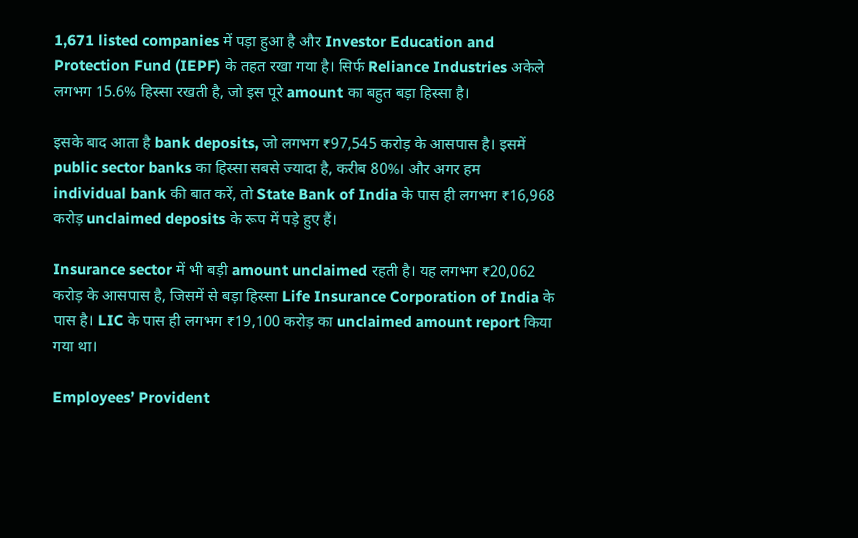1,671 listed companies में पड़ा हुआ है और Investor Education and Protection Fund (IEPF) के तहत रखा गया है। सिर्फ Reliance Industries अकेले लगभग 15.6% हिस्सा रखती है, जो इस पूरे amount का बहुत बड़ा हिस्सा है।

इसके बाद आता है bank deposits, जो लगभग ₹97,545 करोड़ के आसपास है। इसमें public sector banks का हिस्सा सबसे ज्यादा है, करीब 80%। और अगर हम individual bank की बात करें, तो State Bank of India के पास ही लगभग ₹16,968 करोड़ unclaimed deposits के रूप में पड़े हुए हैं।

Insurance sector में भी बड़ी amount unclaimed रहती है। यह लगभग ₹20,062 करोड़ के आसपास है, जिसमें से बड़ा हिस्सा Life Insurance Corporation of India के पास है। LIC के पास ही लगभग ₹19,100 करोड़ का unclaimed amount report किया गया था।

Employees’ Provident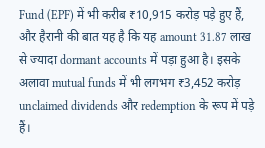Fund (EPF) में भी करीब ₹10,915 करोड़ पड़े हुए हैं, और हैरानी की बात यह है कि यह amount 31.87 लाख से ज्यादा dormant accounts में पड़ा हुआ है। इसके अलावा mutual funds में भी लगभग ₹3,452 करोड़ unclaimed dividends और redemption के रूप में पड़े हैं।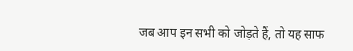जब आप इन सभी को जोड़ते हैं, तो यह साफ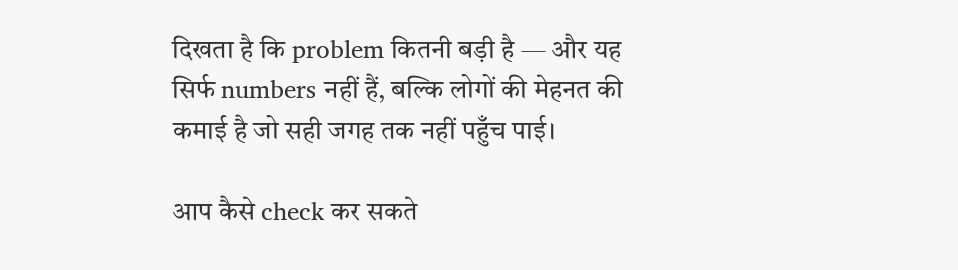दिखता है कि problem कितनी बड़ी है — और यह सिर्फ numbers नहीं हैं, बल्कि लोगों की मेहनत की कमाई है जो सही जगह तक नहीं पहुँच पाई।

आप कैसे check कर सकते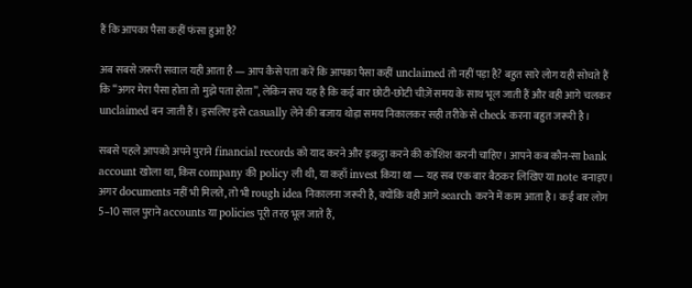हैं कि आपका पैसा कहीं फंसा हुआ है?

अब सबसे जरूरी सवाल यही आता है — आप कैसे पता करें कि आपका पैसा कहीं unclaimed तो नहीं पड़ा है? बहुत सारे लोग यही सोचते हैं कि “अगर मेरा पैसा होता तो मुझे पता होता”, लेकिन सच यह है कि कई बार छोटी-छोटी चीज़ें समय के साथ भूल जाती हैं और वही आगे चलकर unclaimed बन जाती हैं। इसलिए इसे casually लेने की बजाय थोड़ा समय निकालकर सही तरीके से check करना बहुत जरूरी है।

सबसे पहले आपको अपने पुराने financial records को याद करने और इकट्ठा करने की कोशिश करनी चाहिए। आपने कब कौन-सा bank account खोला था, किस company की policy ली थी, या कहाँ invest किया था — यह सब एक बार बैठकर लिखिए या note बनाइए। अगर documents नहीं भी मिलते, तो भी rough idea निकालना जरूरी है, क्योंकि वही आगे search करने में काम आता है। कई बार लोग 5–10 साल पुराने accounts या policies पूरी तरह भूल जाते हैं,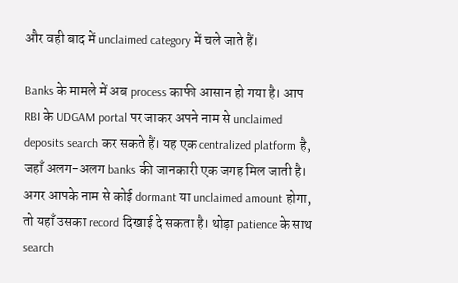और वही बाद में unclaimed category में चले जाते हैं।

Banks के मामले में अब process काफी आसान हो गया है। आप RBI के UDGAM portal पर जाकर अपने नाम से unclaimed deposits search कर सकते हैं। यह एक centralized platform है, जहाँ अलग-अलग banks की जानकारी एक जगह मिल जाती है। अगर आपके नाम से कोई dormant या unclaimed amount होगा, तो यहाँ उसका record दिखाई दे सकता है। थोड़ा patience के साथ search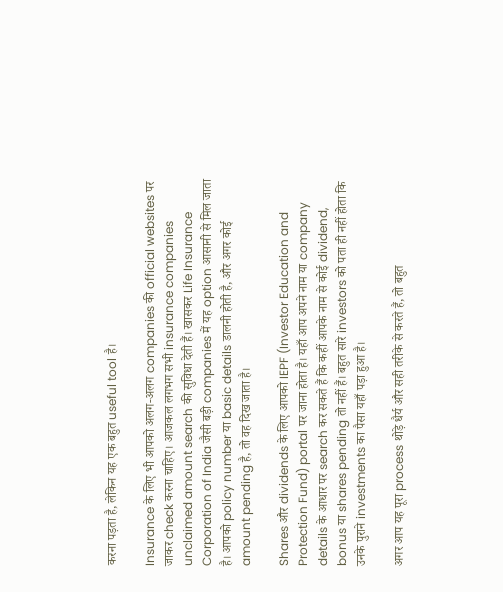करना पड़ता है, लेकिन यह एक बहुत useful tool है।

Insurance के लिए भी आपको अलग-अलग companies की official websites पर जाकर check करना चाहिए। आजकल लगभग सभी insurance companies unclaimed amount search की सुविधा देती हैं। खासकर Life Insurance Corporation of India जैसी बड़ी companies में यह option आसानी से मिल जाता है। आपको policy number या basic details डालनी होती है, और अगर कोई amount pending है, तो वह दिख जाता है।

Shares और dividends के लिए आपको IEPF (Investor Education and Protection Fund) portal पर जाना होता है। यहाँ आप अपने नाम या company details के आधार पर search कर सकते हैं कि कहीं आपके नाम से कोई dividend, bonus या shares pending तो नहीं हैं। बहुत सारे investors को पता ही नहीं होता कि उनके पुराने investments का पैसा यहाँ पड़ा हुआ है।

अगर आप यह पूरा process थोड़े धैर्य और सही तरीके से करते हैं, तो बहुत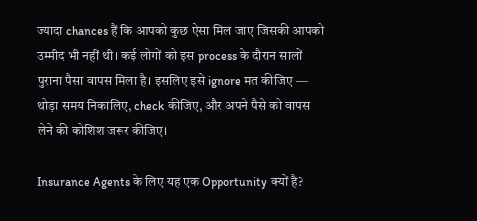ज्यादा chances हैं कि आपको कुछ ऐसा मिल जाए जिसकी आपको उम्मीद भी नहीं थी। कई लोगों को इस process के दौरान सालों पुराना पैसा वापस मिला है। इसलिए इसे ignore मत कीजिए — थोड़ा समय निकालिए, check कीजिए, और अपने पैसे को वापस लेने की कोशिश जरूर कीजिए।

Insurance Agents के लिए यह एक Opportunity क्यों है?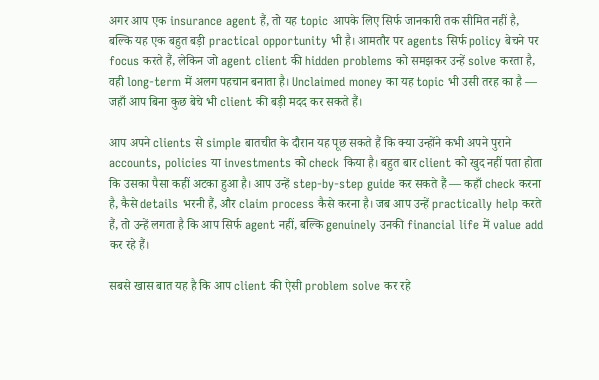अगर आप एक insurance agent हैं, तो यह topic आपके लिए सिर्फ जानकारी तक सीमित नहीं है, बल्कि यह एक बहुत बड़ी practical opportunity भी है। आमतौर पर agents सिर्फ policy बेचने पर focus करते हैं, लेकिन जो agent client की hidden problems को समझकर उन्हें solve करता है, वही long-term में अलग पहचान बनाता है। Unclaimed money का यह topic भी उसी तरह का है — जहाँ आप बिना कुछ बेचे भी client की बड़ी मदद कर सकते हैं।

आप अपने clients से simple बातचीत के दौरान यह पूछ सकते हैं कि क्या उन्होंने कभी अपने पुराने accounts, policies या investments को check किया है। बहुत बार client को खुद नहीं पता होता कि उसका पैसा कहीं अटका हुआ है। आप उन्हें step-by-step guide कर सकते हैं — कहाँ check करना है, कैसे details भरनी हैं, और claim process कैसे करना है। जब आप उन्हें practically help करते हैं, तो उन्हें लगता है कि आप सिर्फ agent नहीं, बल्कि genuinely उनकी financial life में value add कर रहे हैं।

सबसे खास बात यह है कि आप client की ऐसी problem solve कर रहे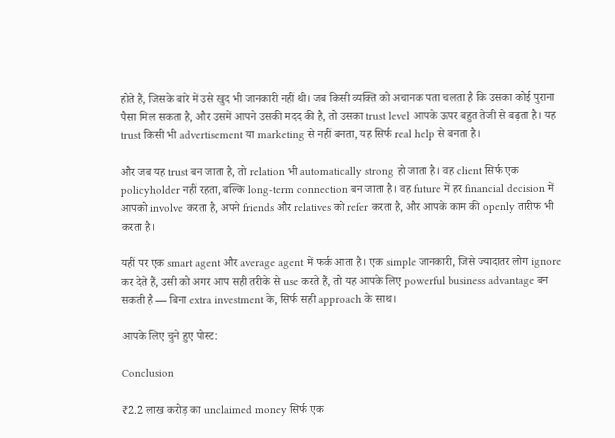होते हैं, जिसके बारे में उसे खुद भी जानकारी नहीं थी। जब किसी व्यक्ति को अचानक पता चलता है कि उसका कोई पुराना पैसा मिल सकता है, और उसमें आपने उसकी मदद की है, तो उसका trust level आपके ऊपर बहुत तेजी से बढ़ता है। यह trust किसी भी advertisement या marketing से नहीं बनता, यह सिर्फ real help से बनता है।

और जब यह trust बन जाता है, तो relation भी automatically strong हो जाता है। वह client सिर्फ एक policyholder नहीं रहता, बल्कि long-term connection बन जाता है। वह future में हर financial decision में आपको involve करता है, अपने friends और relatives को refer करता है, और आपके काम की openly तारीफ भी करता है।

यहीं पर एक smart agent और average agent में फर्क आता है। एक simple जानकारी, जिसे ज्यादातर लोग ignore कर देते हैं, उसी को अगर आप सही तरीके से use करते हैं, तो यह आपके लिए powerful business advantage बन सकती है — बिना extra investment के, सिर्फ सही approach के साथ।

आपके लिए चुने हुए पोस्ट:

Conclusion

₹2.2 लाख करोड़ का unclaimed money सिर्फ एक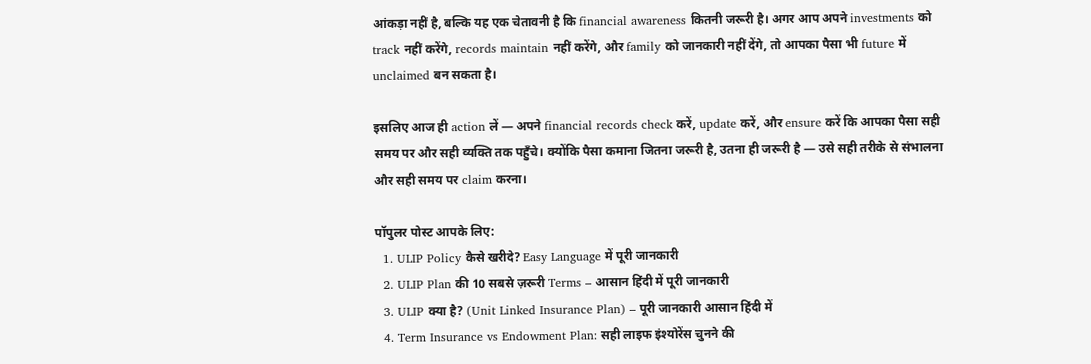आंकड़ा नहीं है, बल्कि यह एक चेतावनी है कि financial awareness कितनी जरूरी है। अगर आप अपने investments को track नहीं करेंगे, records maintain नहीं करेंगे, और family को जानकारी नहीं देंगे, तो आपका पैसा भी future में unclaimed बन सकता है।

इसलिए आज ही action लें — अपने financial records check करें, update करें, और ensure करें कि आपका पैसा सही समय पर और सही व्यक्ति तक पहुँचे। क्योंकि पैसा कमाना जितना जरूरी है, उतना ही जरूरी है — उसे सही तरीके से संभालना और सही समय पर claim करना।

पॉपुलर पोस्ट आपके लिए:
  1. ULIP Policy कैसे खरीदे? Easy Language में पूरी जानकारी
  2. ULIP Plan की 10 सबसे ज़रूरी Terms – आसान हिंदी में पूरी जानकारी
  3. ULIP क्या है? (Unit Linked Insurance Plan) – पूरी जानकारी आसान हिंदी में
  4. Term Insurance vs Endowment Plan: सही लाइफ इंश्योरेंस चुनने की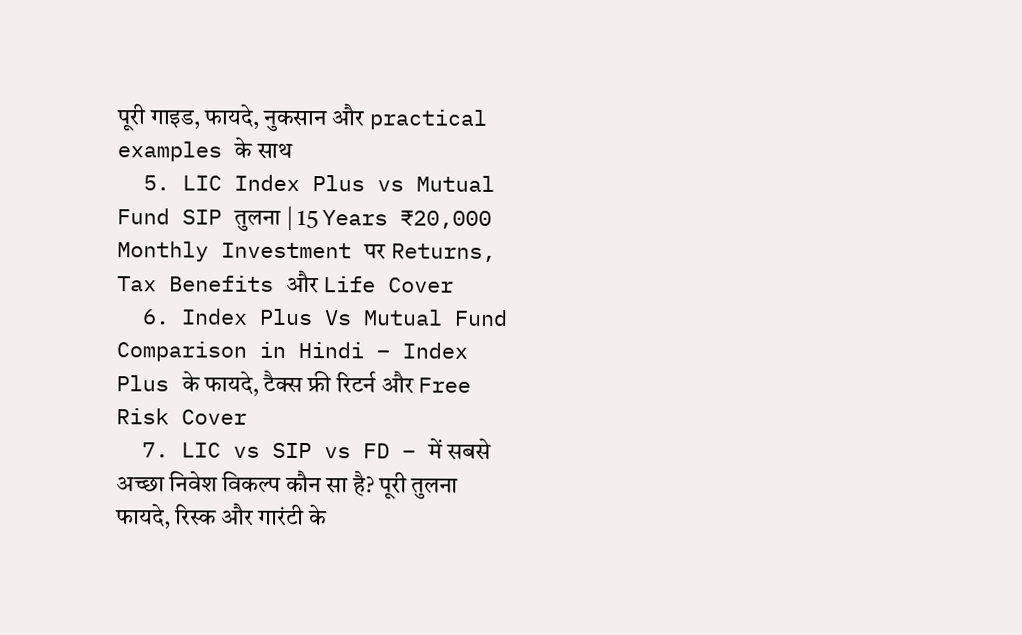पूरी गाइड, फायदे, नुकसान और practical examples के साथ
  5. LIC Index Plus vs Mutual Fund SIP तुलना | 15 Years ₹20,000 Monthly Investment पर Returns, Tax Benefits और Life Cover
  6. Index Plus Vs Mutual Fund Comparison in Hindi – Index Plus के फायदे, टैक्स फ्री रिटर्न और Free Risk Cover
  7. LIC vs SIP vs FD – में सबसे अच्छा निवेश विकल्प कौन सा है? पूरी तुलना फायदे, रिस्क और गारंटी के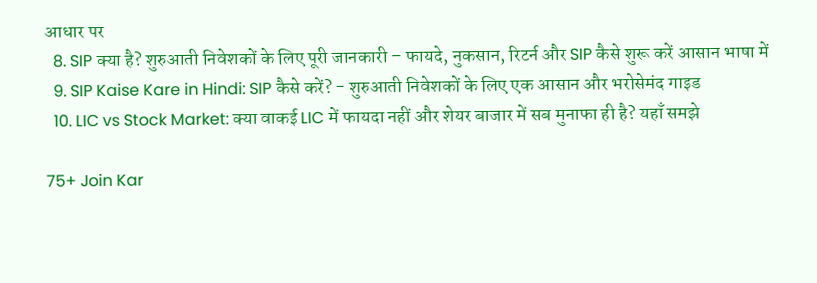आधार पर
  8. SIP क्या है? शुरुआती निवेशकों के लिए पूरी जानकारी – फायदे, नुकसान, रिटर्न और SIP कैसे शुरू करें आसान भाषा में
  9. SIP Kaise Kare in Hindi: SIP कैसे करें? - शुरुआती निवेशकों के लिए एक आसान और भरोसेमंद गाइड
  10. LIC vs Stock Market: क्या वाकई LIC में फायदा नहीं और शेयर बाजार में सब मुनाफा ही है? यहाँ समझे

75+ Join Kar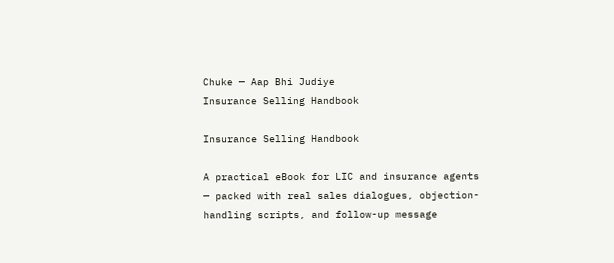Chuke — Aap Bhi Judiye
Insurance Selling Handbook

Insurance Selling Handbook

A practical eBook for LIC and insurance agents — packed with real sales dialogues, objection-handling scripts, and follow-up message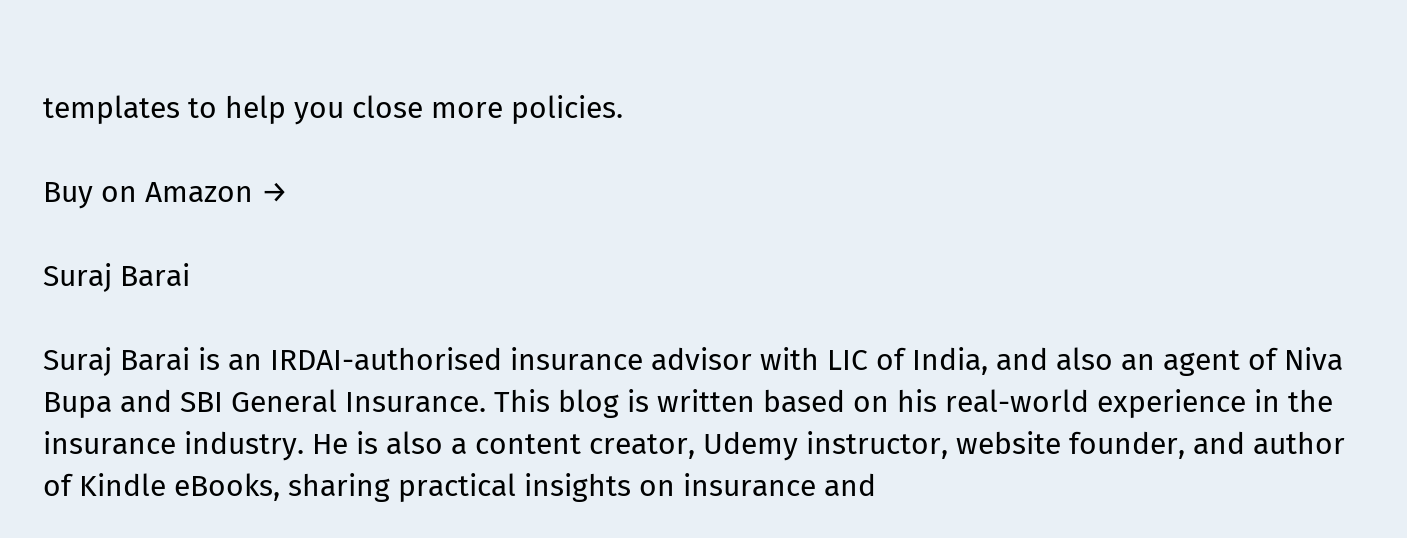templates to help you close more policies.

Buy on Amazon →

Suraj Barai

Suraj Barai is an IRDAI-authorised insurance advisor with LIC of India, and also an agent of Niva Bupa and SBI General Insurance. This blog is written based on his real-world experience in the insurance industry. He is also a content creator, Udemy instructor, website founder, and author of Kindle eBooks, sharing practical insights on insurance and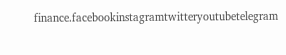finance.facebookinstagramtwitteryoutubetelegram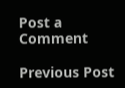Post a Comment

Previous Post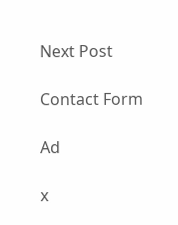Next Post

Contact Form

Ad

x